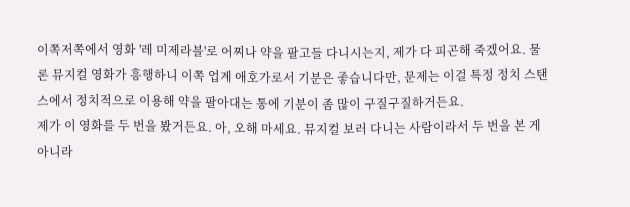이쪽저쪽에서 영화 '레 미제라블'로 어찌나 약을 팔고들 다니시는지, 제가 다 피곤해 죽겠어요. 물론 뮤지컬 영화가 흥행하니 이쪽 업계 애호가로서 기분은 좋습니다만, 문제는 이걸 특정 정치 스탠스에서 정치적으로 이용해 약을 팔아대는 통에 기분이 좀 많이 구질구질하거든요.
제가 이 영화를 두 번을 봤거든요. 아, 오해 마세요. 뮤지컬 보러 다니는 사람이라서 두 번을 본 게 아니라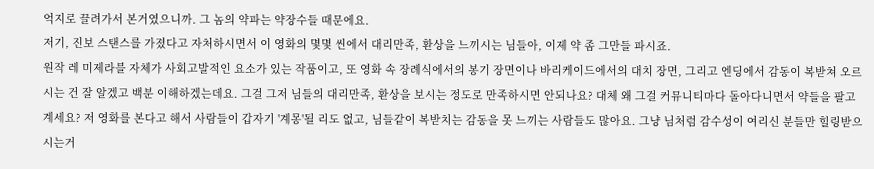억지로 끌려가서 본거였으니까. 그 놈의 약파는 약장수들 때문에요.
저기, 진보 스탠스를 가졌다고 자처하시면서 이 영화의 몇몇 씬에서 대리만족, 환상을 느끼시는 님들아, 이제 약 좀 그만들 파시죠.
원작 레 미제라블 자체가 사회고발적인 요소가 있는 작품이고, 또 영화 속 장례식에서의 봉기 장면이나 바리케이드에서의 대치 장면, 그리고 엔딩에서 감동이 복받쳐 오르시는 건 잘 알겠고 백분 이해하겠는데요. 그걸 그저 님들의 대리만족, 환상을 보시는 정도로 만족하시면 안되나요? 대체 왜 그걸 커뮤니티마다 돌아다니면서 약들을 팔고 계세요? 저 영화를 본다고 해서 사람들이 갑자기 '계몽'될 리도 없고, 님들같이 복받치는 감동을 못 느끼는 사람들도 많아요. 그냥 님처럼 감수성이 여리신 분들만 힐링받으시는거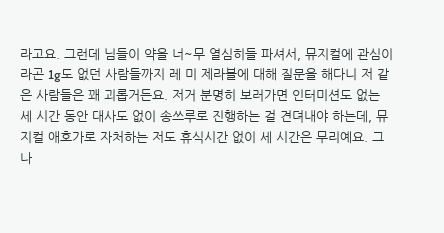라고요. 그런데 님들이 약을 너~무 열심히들 파셔서, 뮤지컬에 관심이라곤 1g도 없던 사람들까지 레 미 제라블에 대해 질문을 해다니 저 같은 사람들은 꽤 괴롭거든요. 저거 분명히 보러가면 인터미션도 없는 세 시간 동안 대사도 없이 송쓰루로 진행하는 걸 견뎌내야 하는데, 뮤지컬 애호가로 자처하는 저도 휴식시간 없이 세 시간은 무리예요. 그나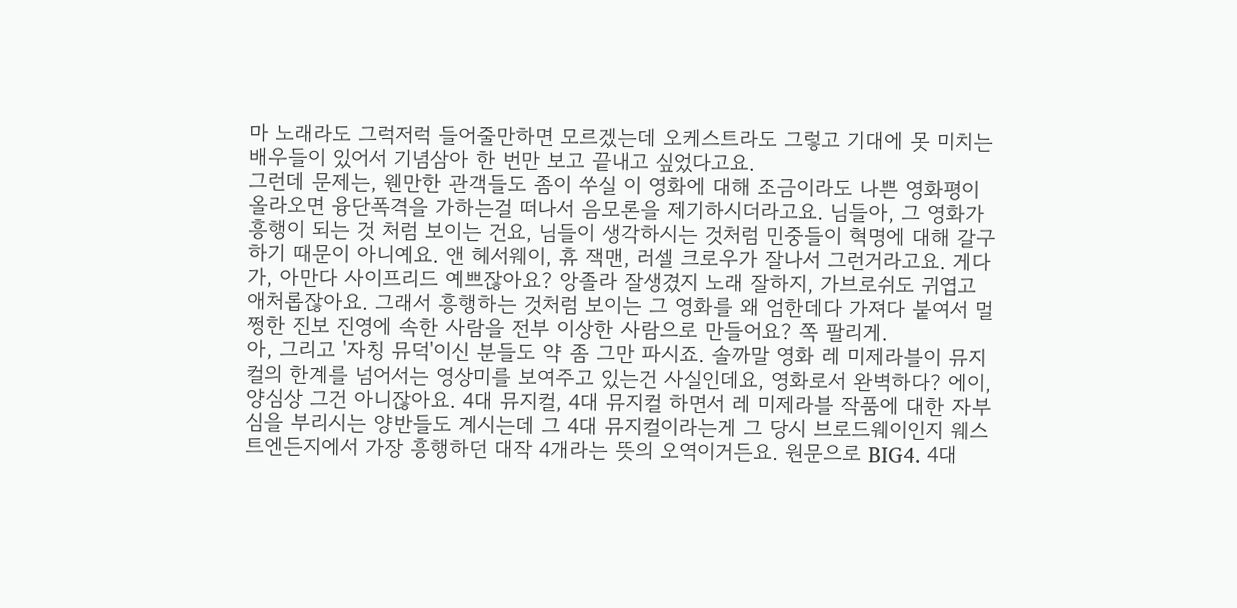마 노래라도 그럭저럭 들어줄만하면 모르겠는데 오케스트라도 그렇고 기대에 못 미치는 배우들이 있어서 기념삼아 한 번만 보고 끝내고 싶었다고요.
그런데 문제는, 웬만한 관객들도 좀이 쑤실 이 영화에 대해 조금이라도 나쁜 영화평이 올라오면 융단폭격을 가하는걸 떠나서 음모론을 제기하시더라고요. 님들아, 그 영화가 흥행이 되는 것 처럼 보이는 건요, 님들이 생각하시는 것처럼 민중들이 혁명에 대해 갈구하기 때문이 아니예요. 앤 헤서웨이, 휴 잭맨, 러셀 크로우가 잘나서 그런거라고요. 게다가, 아만다 사이프리드 예쁘잖아요? 앙졸라 잘생겼지 노래 잘하지, 가브로쉬도 귀엽고 애처롭잖아요. 그래서 흥행하는 것처럼 보이는 그 영화를 왜 엄한데다 가져다 붙여서 멀쩡한 진보 진영에 속한 사람을 전부 이상한 사람으로 만들어요? 쪽 팔리게.
아, 그리고 '자칭 뮤덕'이신 분들도 약 좀 그만 파시죠. 솔까말 영화 레 미제라블이 뮤지컬의 한계를 넘어서는 영상미를 보여주고 있는건 사실인데요, 영화로서 완벽하다? 에이, 양심상 그건 아니잖아요. 4대 뮤지컬, 4대 뮤지컬 하면서 레 미제라블 작품에 대한 자부심을 부리시는 양반들도 계시는데 그 4대 뮤지컬이라는게 그 당시 브로드웨이인지 웨스트엔든지에서 가장 흥행하던 대작 4개라는 뜻의 오역이거든요. 원문으로 BIG4. 4대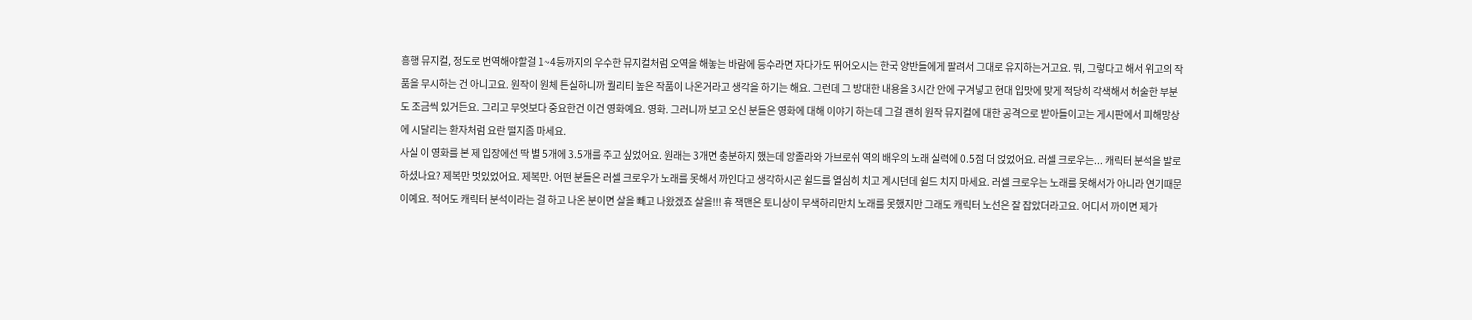흥행 뮤지컬, 정도로 번역해야할걸 1~4등까지의 우수한 뮤지컬처럼 오역을 해놓는 바람에 등수라면 자다가도 뛰어오시는 한국 양반들에게 팔려서 그대로 유지하는거고요. 뭐, 그렇다고 해서 위고의 작품을 무시하는 건 아니고요. 원작이 원체 튼실하니까 퀄리티 높은 작품이 나온거라고 생각을 하기는 해요. 그런데 그 방대한 내용을 3시간 안에 구겨넣고 현대 입맛에 맞게 적당히 각색해서 허술한 부분도 조금씩 있거든요. 그리고 무엇보다 중요한건 이건 영화예요. 영화. 그러니까 보고 오신 분들은 영화에 대해 이야기 하는데 그걸 괜히 원작 뮤지컬에 대한 공격으로 받아들이고는 게시판에서 피해망상에 시달리는 환자처럼 요란 떨지좀 마세요.
사실 이 영화를 본 제 입장에선 딱 별 5개에 3.5개를 주고 싶었어요. 원래는 3개면 충분하지 했는데 앙졸라와 가브로쉬 역의 배우의 노래 실력에 0.5점 더 얹었어요. 러셀 크로우는... 캐릭터 분석을 발로 하셨나요? 제복만 멋있었어요. 제복만. 어떤 분들은 러셀 크로우가 노래를 못해서 까인다고 생각하시곤 쉴드를 열심히 치고 계시던데 쉴드 치지 마세요. 러셀 크로우는 노래를 못해서가 아니라 연기때문이예요. 적어도 캐릭터 분석이라는 걸 하고 나온 분이면 살을 빼고 나왔겠죠 살을!!! 휴 잭맨은 토니상이 무색하리만치 노래를 못했지만 그래도 캐릭터 노선은 잘 잡았더라고요. 어디서 까이면 제가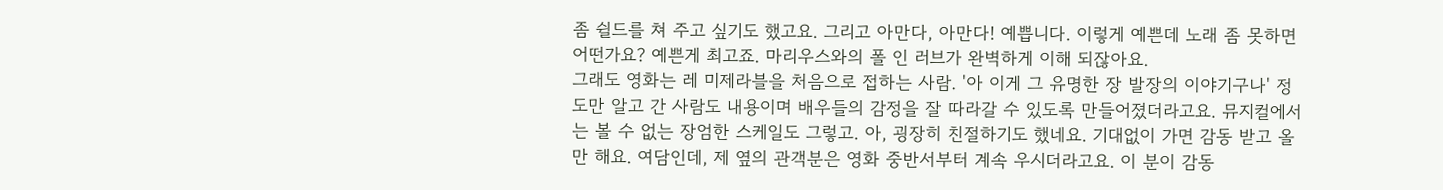좀 쉴드를 쳐 주고 싶기도 했고요. 그리고 아만다, 아만다! 예쁩니다. 이렇게 예쁜데 노래 좀 못하면 어떤가요? 예쁜게 최고죠. 마리우스와의 폴 인 러브가 완벽하게 이해 되잖아요.
그래도 영화는 레 미제라블을 처음으로 접하는 사람. '아 이게 그 유명한 장 발장의 이야기구나' 정도만 알고 간 사람도 내용이며 배우들의 감정을 잘 따라갈 수 있도록 만들어졌더라고요. 뮤지컬에서는 볼 수 없는 장엄한 스케일도 그렇고. 아, 굉장히 친절하기도 했네요. 기대없이 가면 감동 받고 올 만 해요. 여담인데, 제 옆의 관객분은 영화 중반서부터 계속 우시더라고요. 이 분이 감동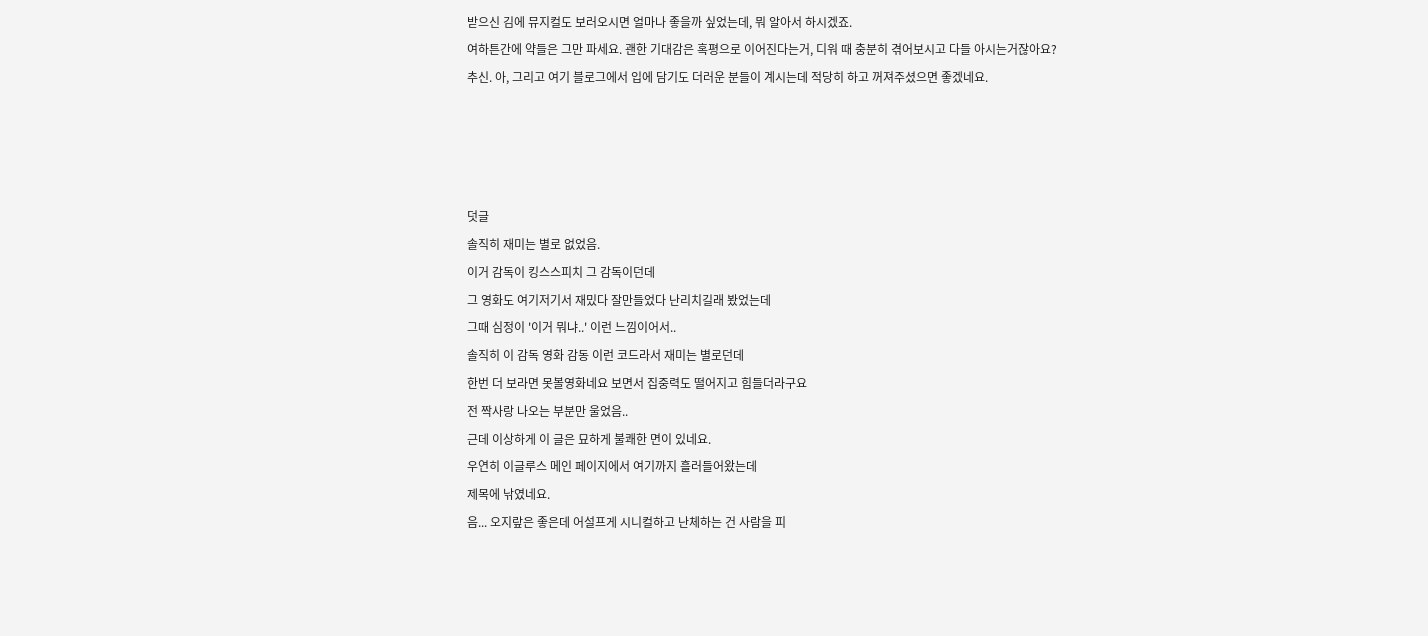받으신 김에 뮤지컬도 보러오시면 얼마나 좋을까 싶었는데, 뭐 알아서 하시겠죠.
여하튼간에 약들은 그만 파세요. 괜한 기대감은 혹평으로 이어진다는거, 디워 때 충분히 겪어보시고 다들 아시는거잖아요?
추신. 아, 그리고 여기 블로그에서 입에 담기도 더러운 분들이 계시는데 적당히 하고 꺼져주셨으면 좋겠네요.




덧글
솔직히 재미는 별로 없었음.
이거 감독이 킹스스피치 그 감독이던데
그 영화도 여기저기서 재밌다 잘만들었다 난리치길래 봤었는데
그때 심정이 '이거 뭐냐..' 이런 느낌이어서..
솔직히 이 감독 영화 감동 이런 코드라서 재미는 별로던데
한번 더 보라면 못볼영화네요 보면서 집중력도 떨어지고 힘들더라구요
전 짝사랑 나오는 부분만 울었음..
근데 이상하게 이 글은 묘하게 불쾌한 면이 있네요.
우연히 이글루스 메인 페이지에서 여기까지 흘러들어왔는데
제목에 낚였네요.
음... 오지랖은 좋은데 어설프게 시니컬하고 난체하는 건 사람을 피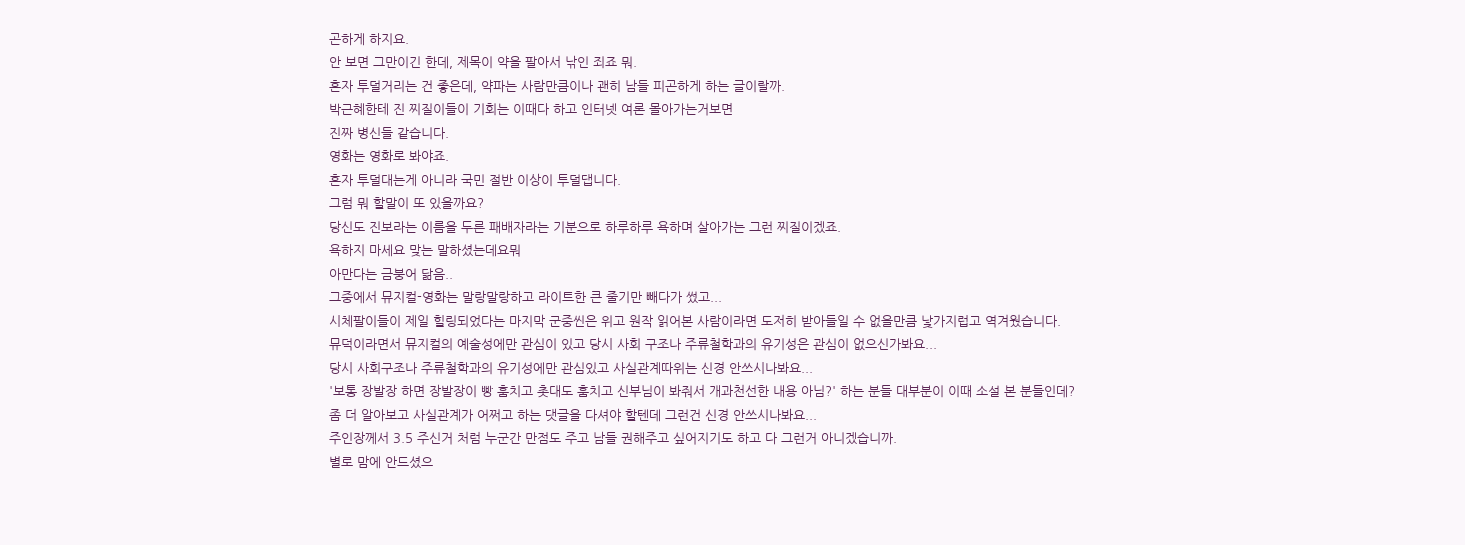곤하게 하지요.
안 보면 그만이긴 한데, 제목이 약을 팔아서 낚인 죄죠 뭐.
혼자 투덜거리는 건 좋은데, 약파는 사람만큼이나 괜히 남들 피곤하게 하는 글이랄까.
박근혜한테 진 찌질이들이 기회는 이때다 하고 인터넷 여론 몰아가는거보면
진짜 병신들 같습니다.
영화는 영화로 봐야죠.
혼자 투덜대는게 아니라 국민 절반 이상이 투덜댑니다.
그럼 뭐 할말이 또 있을까요?
당신도 진보라는 이름을 두른 패배자라는 기분으로 하루하루 욕하며 살아가는 그런 찌질이겠죠.
욕하지 마세요 맞는 말하셨는데요뭐
아만다는 금붕어 닮음..
그중에서 뮤지컬-영화는 말랑말랑하고 라이트한 큰 줄기만 빼다가 썼고...
시체팔이들이 제일 힐링되었다는 마지막 군중씬은 위고 원작 읽어본 사람이라면 도저히 받아들일 수 없을만큼 낯가지럽고 역겨웠습니다.
뮤덕이라면서 뮤지컬의 예술성에만 관심이 있고 당시 사회 구조나 주류철학과의 유기성은 관심이 없으신가봐요...
당시 사회구조나 주류철학과의 유기성에만 관심있고 사실관계따위는 신경 안쓰시나봐요...
'보통 장발장 하면 장발장이 빵 훔치고 촛대도 훔치고 신부님이 봐줘서 개과천선한 내용 아님?' 하는 분들 대부분이 이때 소설 본 분들인데?
좀 더 알아보고 사실관계가 어쩌고 하는 댓글을 다셔야 할텐데 그런건 신경 안쓰시나봐요...
주인장께서 3.5 주신거 처럼 누군간 만점도 주고 남들 권해주고 싶어지기도 하고 다 그런거 아니겠습니까.
별로 맘에 안드셨으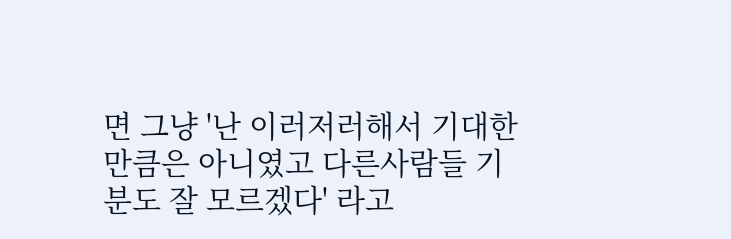면 그냥 '난 이러저러해서 기대한만큼은 아니였고 다른사람들 기분도 잘 모르겠다' 라고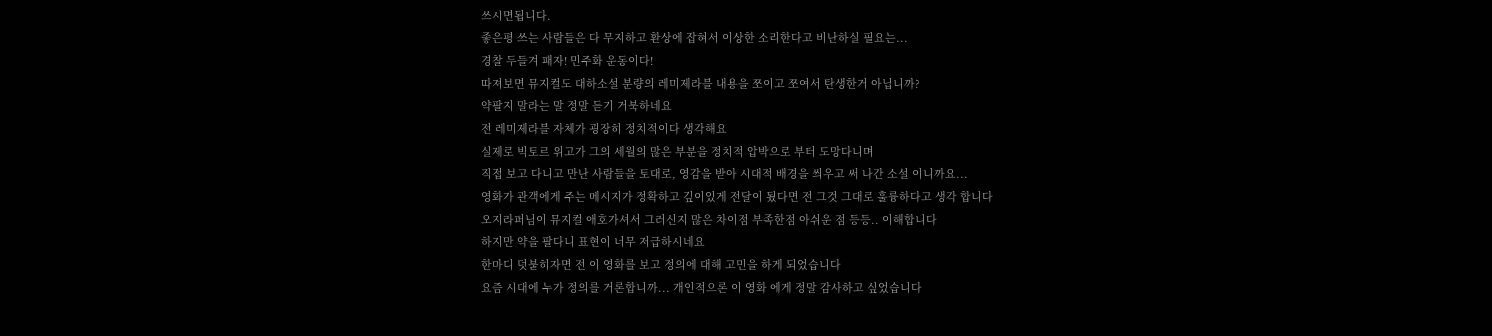쓰시면됩니다.
좋은평 쓰는 사람들은 다 무지하고 환상에 잡혀서 이상한 소리한다고 비난하실 필요는...
경찰 두들겨 패자! 민주화 운동이다!
따져보면 뮤지컬도 대하소설 분량의 레미제라블 내용을 쪼이고 쪼여서 탄생한거 아닙니까?
약팔지 말라는 말 정말 듣기 거북하네요
전 레미제라블 자체가 굉장히 정치적이다 생각해요
실제로 빅토르 위고가 그의 세월의 많은 부분을 정치적 압박으로 부터 도망다니며
직접 보고 다니고 만난 사람들을 토대로, 영감을 받아 시대적 배경을 씌우고 써 나간 소설 이니까요...
영화가 관객에게 주는 메시지가 정확하고 깊이있게 전달이 됬다면 전 그것 그대로 훌륭하다고 생각 합니다
오지라퍼님이 뮤지컬 애호가셔서 그러신지 많은 차이점 부족한점 아쉬운 점 등등.. 이해합니다
하지만 약을 팔다니 표현이 너무 저급하시네요
한마디 덧붇히자면 전 이 영화를 보고 정의에 대해 고민을 하게 되었습니다
요즘 시대에 누가 정의를 거론합니까... 개인적으론 이 영화 에게 정말 감사하고 싶었습니다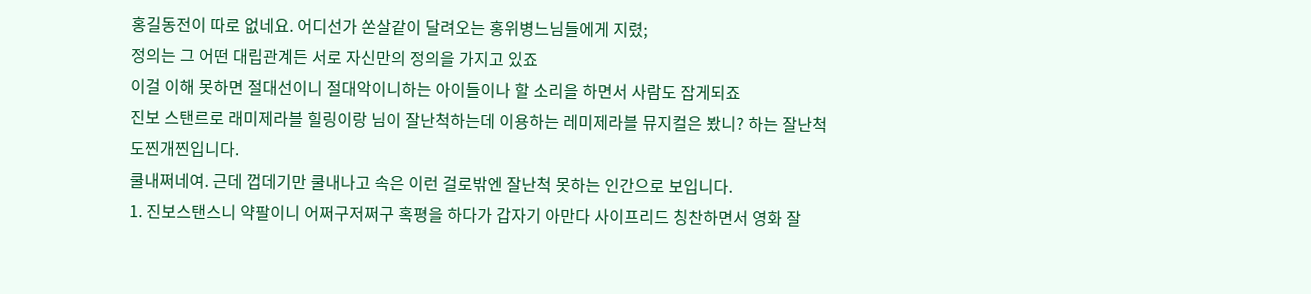홍길동전이 따로 없네요. 어디선가 쏜살같이 달려오는 홍위병느님들에게 지렸;
정의는 그 어떤 대립관계든 서로 자신만의 정의을 가지고 있죠
이걸 이해 못하면 절대선이니 절대악이니하는 아이들이나 할 소리을 하면서 사람도 잡게되죠
진보 스탠르로 래미제라블 힐링이랑 님이 잘난척하는데 이용하는 레미제라블 뮤지컬은 봤니? 하는 잘난척 도찐개찐입니다.
쿨내쩌네여. 근데 껍데기만 쿨내나고 속은 이런 걸로밖엔 잘난척 못하는 인간으로 보입니다.
1. 진보스탠스니 약팔이니 어쩌구저쩌구 혹평을 하다가 갑자기 아만다 사이프리드 칭찬하면서 영화 잘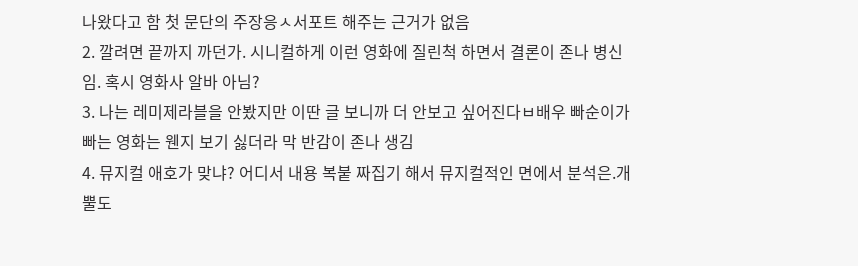나왔다고 함 첫 문단의 주장응ㅅ서포트 해주는 근거가 없음
2. 깔려면 끝까지 까던가. 시니컬하게 이런 영화에 질린척 하면서 결론이 존나 병신임. 혹시 영화사 알바 아님?
3. 나는 레미제라블을 안봤지만 이딴 글 보니까 더 안보고 싶어진다ㅂ배우 빠순이가 빠는 영화는 웬지 보기 싫더라 막 반감이 존나 생김
4. 뮤지컬 애호가 맞냐? 어디서 내용 복붙 짜집기 해서 뮤지컬적인 면에서 분석은.개뿔도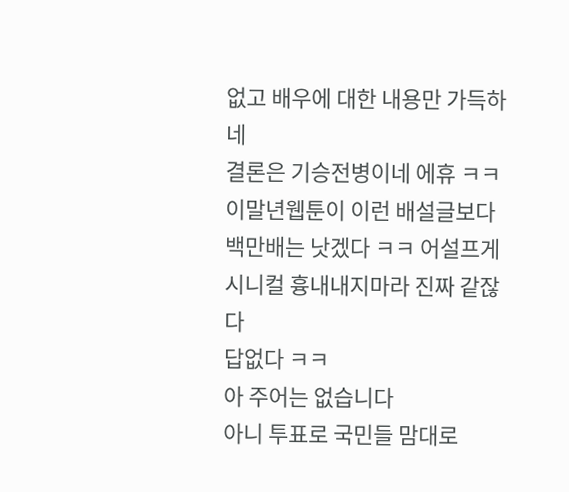없고 배우에 대한 내용만 가득하네
결론은 기승전병이네 에휴 ㅋㅋ
이말년웹툰이 이런 배설글보다 백만배는 낫겠다 ㅋㅋ 어설프게 시니컬 흉내내지마라 진짜 같잖다
답없다 ㅋㅋ
아 주어는 없습니다
아니 투표로 국민들 맘대로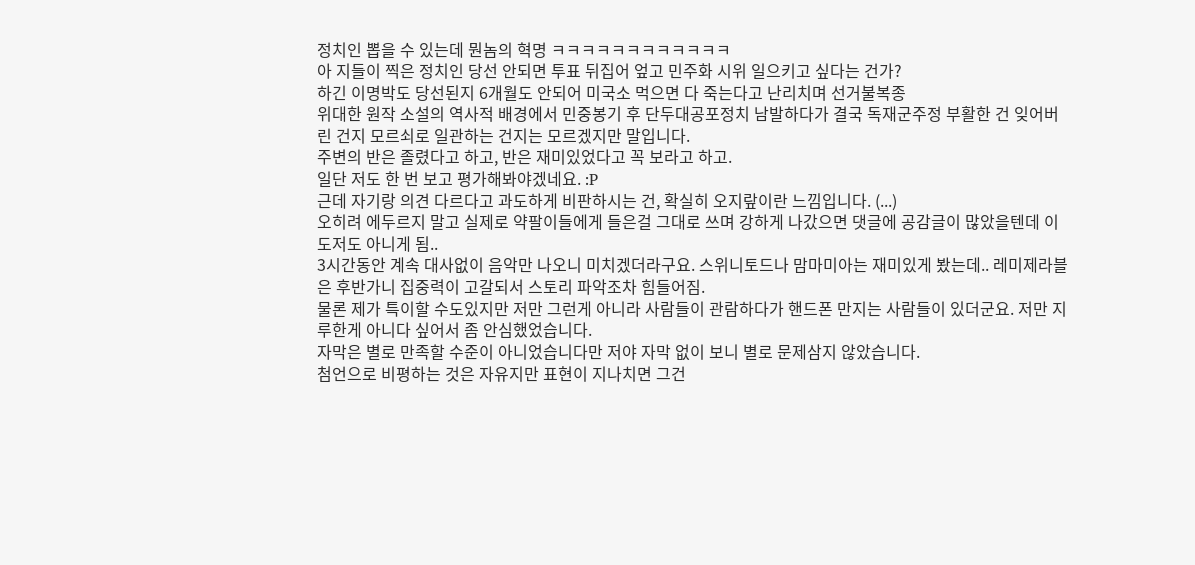정치인 뽑을 수 있는데 뭔놈의 혁명 ㅋㅋㅋㅋㅋㅋㅋㅋㅋㅋㅋㅋ
아 지들이 찍은 정치인 당선 안되면 투표 뒤집어 엎고 민주화 시위 일으키고 싶다는 건가?
하긴 이명박도 당선된지 6개월도 안되어 미국소 먹으면 다 죽는다고 난리치며 선거불복종
위대한 원작 소설의 역사적 배경에서 민중봉기 후 단두대공포정치 남발하다가 결국 독재군주정 부활한 건 잊어버린 건지 모르쇠로 일관하는 건지는 모르겠지만 말입니다.
주변의 반은 졸렸다고 하고, 반은 재미있었다고 꼭 보라고 하고.
일단 저도 한 번 보고 평가해봐야겠네요. :P
근데 자기랑 의견 다르다고 과도하게 비판하시는 건, 확실히 오지랖이란 느낌입니다. (...)
오히려 에두르지 말고 실제로 약팔이들에게 들은걸 그대로 쓰며 강하게 나갔으면 댓글에 공감글이 많았을텐데 이도저도 아니게 됨..
3시간동안 계속 대사없이 음악만 나오니 미치겠더라구요. 스위니토드나 맘마미아는 재미있게 봤는데.. 레미제라블은 후반가니 집중력이 고갈되서 스토리 파악조차 힘들어짐.
물론 제가 특이할 수도있지만 저만 그런게 아니라 사람들이 관람하다가 핸드폰 만지는 사람들이 있더군요. 저만 지루한게 아니다 싶어서 좀 안심했었습니다.
자막은 별로 만족할 수준이 아니었습니다만 저야 자막 없이 보니 별로 문제삼지 않았습니다.
첨언으로 비평하는 것은 자유지만 표현이 지나치면 그건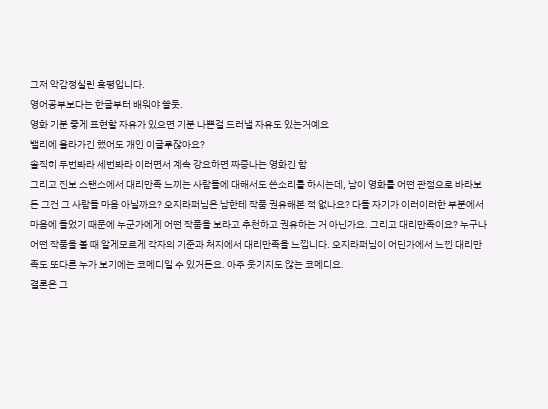그저 악감정실린 혹평입니다.
영어공부보다는 한글부터 배워야 쓸듯.
영화 기분 좋게 표현할 자유가 있으면 기분 나쁜걸 드러낼 자유도 있는거예요
밸리에 올라가긴 했어도 개인 이글루잖아요?
솔직히 두번봐라 세번봐라 이러면서 계속 강요하면 짜증나는 영화긴 함
그리고 진보 스탠스에서 대리만족 느끼는 사람들에 대해서도 쓴소리를 하시는데, 남이 영화를 어떤 관점으로 바라보든 그건 그 사람들 마음 아닐까요? 오지라퍼님은 남한테 작품 권유해본 적 없나요? 다들 자기가 이러이러한 부분에서 마음에 들었기 때문에 누군가에게 어떤 작품을 보라고 추천하고 권유하는 거 아닌가요. 그리고 대리만족이요? 누구나 어떤 작품을 볼 때 알게모르게 각자의 기준과 처지에서 대리만족을 느낍니다. 오지라퍼님이 어딘가에서 느낀 대리만족도 또다른 누가 보기에는 코메디일 수 있거든요. 아주 웃기지도 않는 코메디요.
결론은 그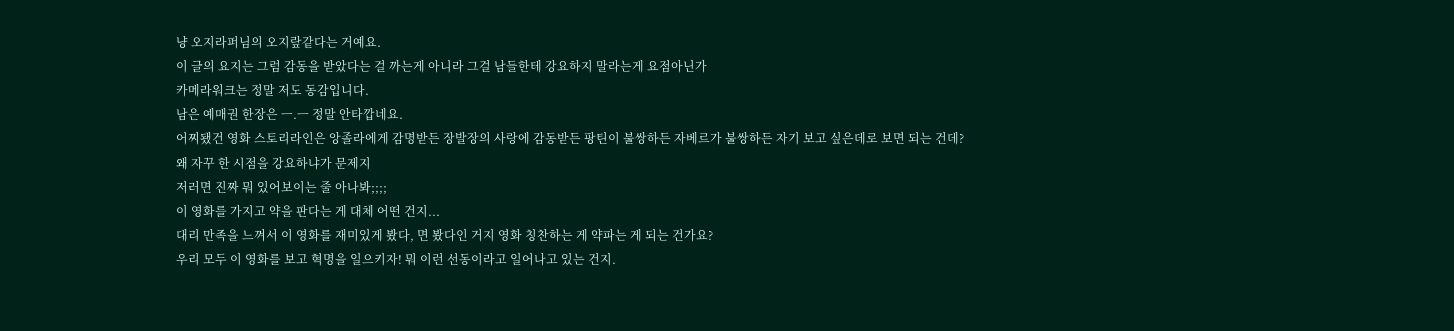냥 오지라퍼님의 오지랖같다는 거예요.
이 글의 요지는 그럼 감동을 받았다는 걸 까는게 아니라 그걸 남들한테 강요하지 말라는게 요점아닌가
카메라워크는 정말 저도 동감입니다.
남은 예매권 한장은 ㅡ.ㅡ 정말 안타깝네요.
어찌됐건 영화 스토리라인은 앙졸라에게 감명받든 장발장의 사랑에 감동받든 팡틴이 불쌍하든 자베르가 불쌍하든 자기 보고 싶은데로 보면 되는 건데?
왜 자꾸 한 시점을 강요하냐가 문제지
저러면 진짜 뭐 있어보이는 줄 아나봐;;;;
이 영화를 가지고 약을 판다는 게 대체 어떤 건지...
대리 만족을 느껴서 이 영화를 재미있게 봤다, 면 봤다인 거지 영화 칭찬하는 게 약파는 게 되는 건가요?
우리 모두 이 영화를 보고 혁명을 일으키자! 뭐 이런 선동이라고 일어나고 있는 건지.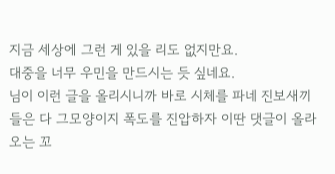지금 세상에 그런 게 있을 리도 없지만요.
대중을 너무 우민을 만드시는 듯 싶네요.
님이 이런 글을 올리시니까 바로 시체를 파네 진보새끼들은 다 그모양이지 폭도를 진압하자 이딴 댓글이 올라오는 꼬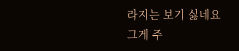라지는 보기 싫네요
그게 주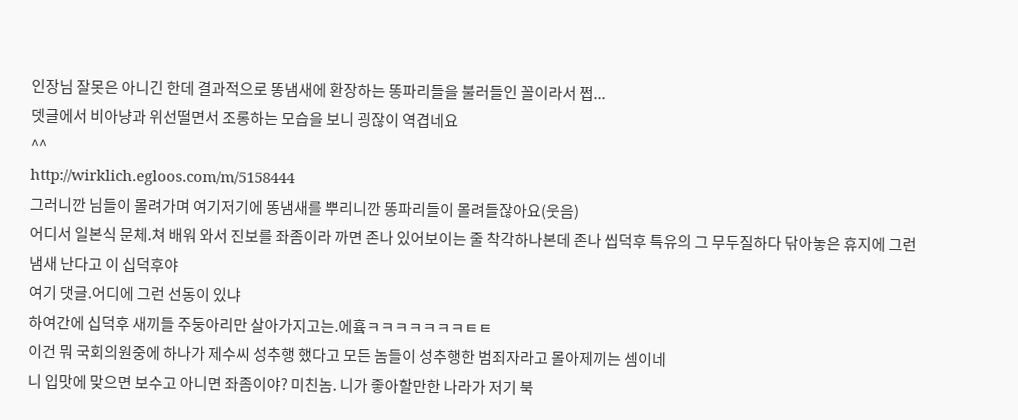인장님 잘못은 아니긴 한데 결과적으로 똥냄새에 환장하는 똥파리들을 불러들인 꼴이라서 쩝...
뎃글에서 비아냥과 위선떨면서 조롱하는 모습을 보니 굉잖이 역겹네요
^^
http://wirklich.egloos.com/m/5158444
그러니깐 님들이 몰려가며 여기저기에 똥냄새를 뿌리니깐 똥파리들이 몰려들잖아요(웃음)
어디서 일본식 문체.쳐 배워 와서 진보를 좌좀이라 까면 존나 있어보이는 줄 착각하나본데 존나 씹덕후 특유의 그 무두질하다 닦아놓은 휴지에 그런 냄새 난다고 이 십덕후야
여기 댓글.어디에 그런 선동이 있냐
하여간에 십덕후 새끼들 주둥아리만 살아가지고는.에흌ㅋㅋㅋㅋㅋㅋㅋㅌㅌ
이건 뭐 국회의원중에 하나가 제수씨 성추행 했다고 모든 놈들이 성추행한 범죄자라고 몰아제끼는 셈이네
니 입맛에 맞으면 보수고 아니면 좌좀이야? 미친놈. 니가 좋아할만한 나라가 저기 북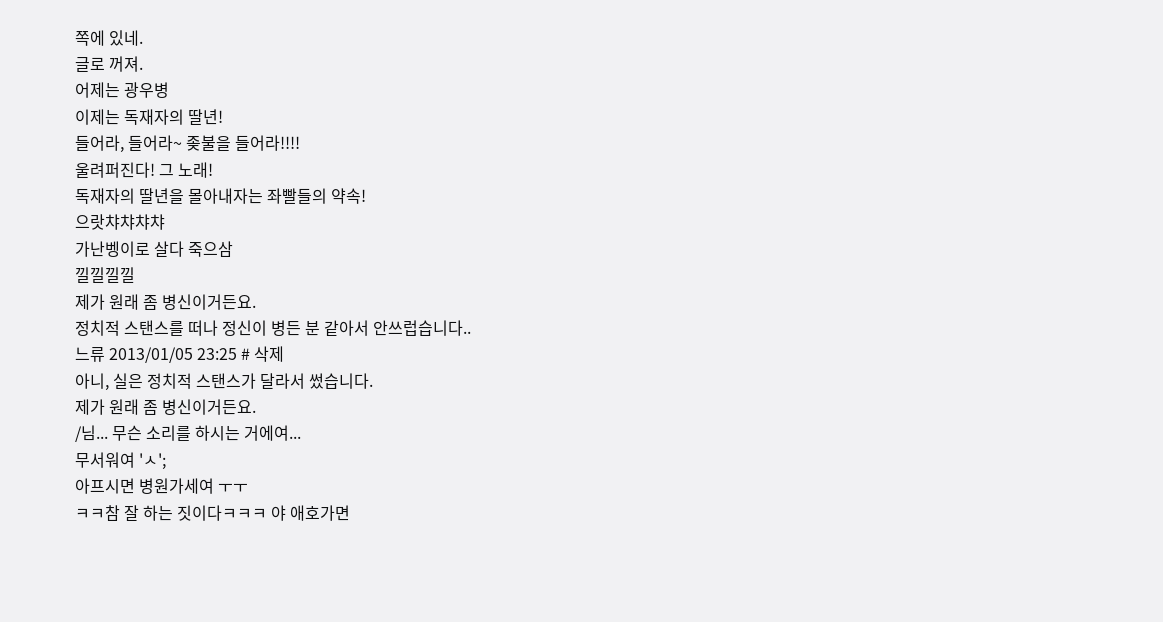쪽에 있네.
글로 꺼져.
어제는 광우병
이제는 독재자의 딸년!
들어라, 들어라~ 좆불을 들어라!!!!
울려퍼진다! 그 노래!
독재자의 딸년을 몰아내자는 좌빨들의 약속!
으랏챠챠챠챠
가난벵이로 살다 죽으삼
낄낄낄낄
제가 원래 좀 병신이거든요.
정치적 스탠스를 떠나 정신이 병든 분 같아서 안쓰럽습니다..
느류 2013/01/05 23:25 # 삭제
아니, 실은 정치적 스탠스가 달라서 썼습니다.
제가 원래 좀 병신이거든요.
/님... 무슨 소리를 하시는 거에여...
무서워여 'ㅅ';
아프시면 병원가세여 ㅜㅜ
ㅋㅋ참 잘 하는 짓이다ㅋㅋㅋ 야 애호가면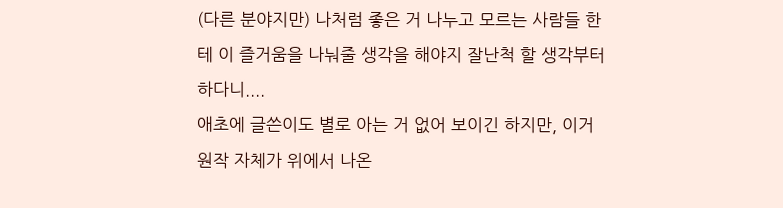(다른 분야지만) 나처럼 좋은 거 나누고 모르는 사람들 한테 이 즐거움을 나눠줄 생각을 해야지 잘난척 할 생각부터 하다니....
애초에 글쓴이도 별로 아는 거 없어 보이긴 하지만, 이거 원작 자체가 위에서 나온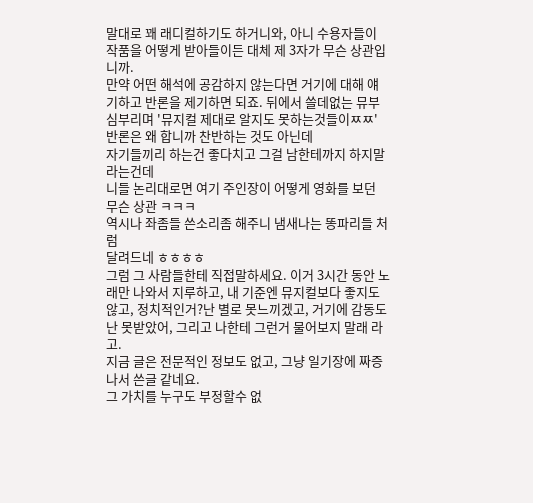말대로 꽤 래디컬하기도 하거니와, 아니 수용자들이 작품을 어떻게 받아들이든 대체 제 3자가 무슨 상관입니까.
만약 어떤 해석에 공감하지 않는다면 거기에 대해 얘기하고 반론을 제기하면 되죠. 뒤에서 쓸데없는 뮤부심부리며 '뮤지컬 제대로 알지도 못하는것들이ㅉㅉ'
반론은 왜 합니까 찬반하는 것도 아닌데
자기들끼리 하는건 좋다치고 그걸 남한테까지 하지말라는건데
니들 논리대로면 여기 주인장이 어떻게 영화를 보던 무슨 상관 ㅋㅋㅋ
역시나 좌좀들 쓴소리좀 해주니 냄새나는 똥파리들 처럼
달려드네 ㅎㅎㅎㅎ
그럼 그 사람들한테 직접말하세요. 이거 3시간 동안 노래만 나와서 지루하고, 내 기준엔 뮤지컬보다 좋지도 않고, 정치적인거?난 별로 못느끼겠고, 거기에 감동도 난 못받았어, 그리고 나한테 그런거 물어보지 말래 라고.
지금 글은 전문적인 정보도 없고, 그냥 일기장에 짜증나서 쓴글 같네요.
그 가치를 누구도 부정할수 없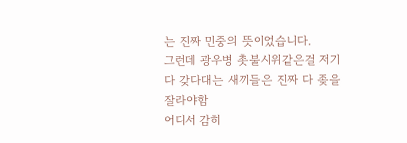는 진짜 민중의 뜻이었습니다.
그런데 광우병 촛불시위같은걸 저기다 갖다대는 새끼들은 진짜 다 좆을 잘라야함
어디서 감히